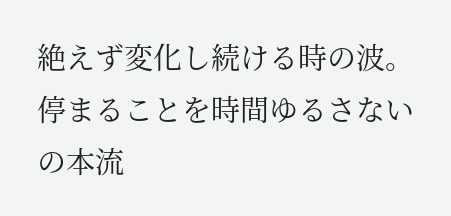絶えず変化し続ける時の波。停まることを時間ゆるさないの本流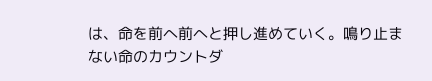は、命を前へ前へと押し進めていく。鳴り止まない命のカウントダ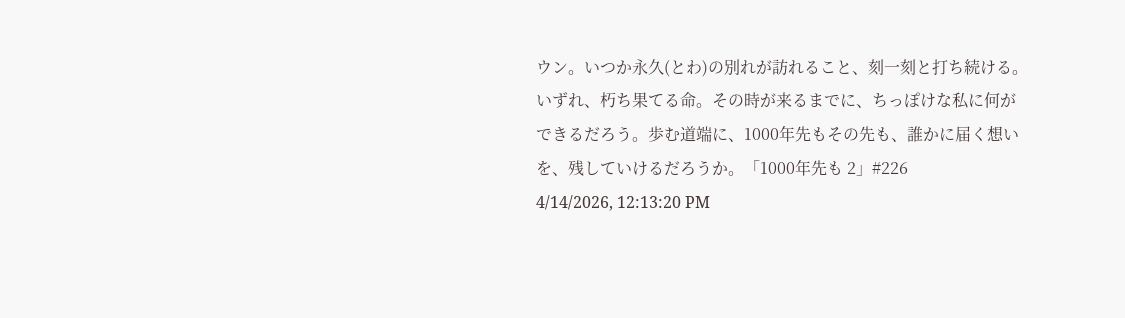ウン。いつか永久(とわ)の別れが訪れること、刻一刻と打ち続ける。いずれ、朽ち果てる命。その時が来るまでに、ちっぽけな私に何ができるだろう。歩む道端に、1000年先もその先も、誰かに届く想いを、残していけるだろうか。「1000年先も 2」#226
4/14/2026, 12:13:20 PM